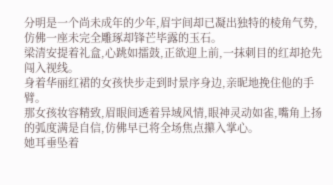分明是一个尚未成年的少年,眉宇间却已凝出独特的棱角气势,仿佛一座未完全雕琢却锋芒毕露的玉石。
梁清安提着礼盒,心跳如擂鼓,正欲迎上前,一抹刺目的红却抢先闯入视线。
身着华丽红裙的女孩快步走到时景序身边,亲昵地挽住他的手臂。
那女孩妆容精致,眉眼间透着异域风情,眼神灵动如雀,嘴角上扬的弧度满是自信,仿佛早已将全场焦点攥入掌心。
她耳垂坠着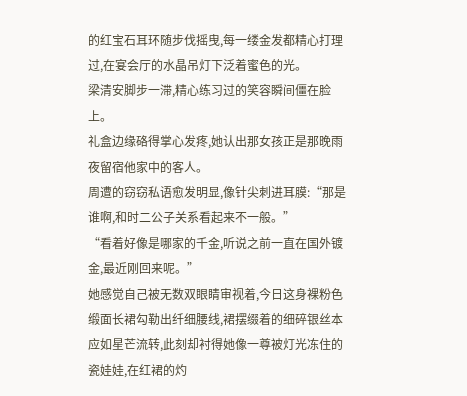的红宝石耳环随步伐摇曳,每一缕金发都精心打理过,在宴会厅的水晶吊灯下泛着蜜色的光。
梁清安脚步一滞,精心练习过的笑容瞬间僵在脸上。
礼盒边缘硌得掌心发疼,她认出那女孩正是那晚雨夜留宿他家中的客人。
周遭的窃窃私语愈发明显,像针尖刺进耳膜:“那是谁啊,和时二公子关系看起来不一般。”
“看着好像是哪家的千金,听说之前一直在国外镀金,最近刚回来呢。”
她感觉自己被无数双眼睛审视着,今日这身裸粉色缎面长裙勾勒出纤细腰线,裙摆缀着的细碎银丝本应如星芒流转,此刻却衬得她像一尊被灯光冻住的瓷娃娃,在红裙的灼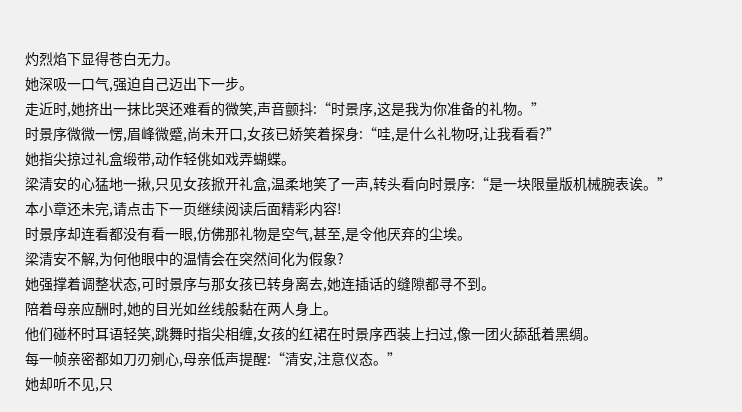灼烈焰下显得苍白无力。
她深吸一口气,强迫自己迈出下一步。
走近时,她挤出一抹比哭还难看的微笑,声音颤抖:“时景序,这是我为你准备的礼物。”
时景序微微一愣,眉峰微蹙,尚未开口,女孩已娇笑着探身:“哇,是什么礼物呀,让我看看?”
她指尖掠过礼盒缎带,动作轻佻如戏弄蝴蝶。
梁清安的心猛地一揪,只见女孩掀开礼盒,温柔地笑了一声,转头看向时景序:“是一块限量版机械腕表诶。”
本小章还未完,请点击下一页继续阅读后面精彩内容!
时景序却连看都没有看一眼,仿佛那礼物是空气,甚至,是令他厌弃的尘埃。
梁清安不解,为何他眼中的温情会在突然间化为假象?
她强撑着调整状态,可时景序与那女孩已转身离去,她连插话的缝隙都寻不到。
陪着母亲应酬时,她的目光如丝线般黏在两人身上。
他们碰杯时耳语轻笑,跳舞时指尖相缠,女孩的红裙在时景序西装上扫过,像一团火舔舐着黑绸。
每一帧亲密都如刀刃剜心,母亲低声提醒:“清安,注意仪态。”
她却听不见,只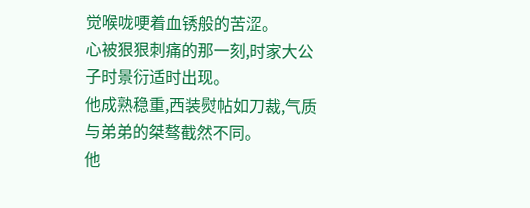觉喉咙哽着血锈般的苦涩。
心被狠狠刺痛的那一刻,时家大公子时景衍适时出现。
他成熟稳重,西装熨帖如刀裁,气质与弟弟的桀骜截然不同。
他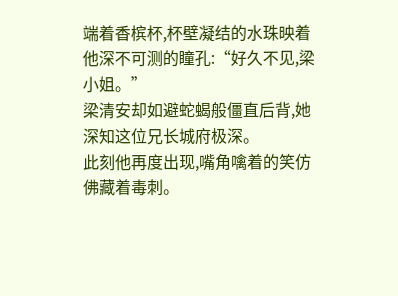端着香槟杯,杯壁凝结的水珠映着他深不可测的瞳孔:“好久不见,梁小姐。”
梁清安却如避蛇蝎般僵直后背,她深知这位兄长城府极深。
此刻他再度出现,嘴角噙着的笑仿佛藏着毒刺。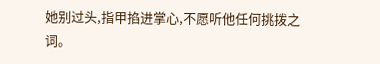她别过头,指甲掐进掌心,不愿听他任何挑拨之词。